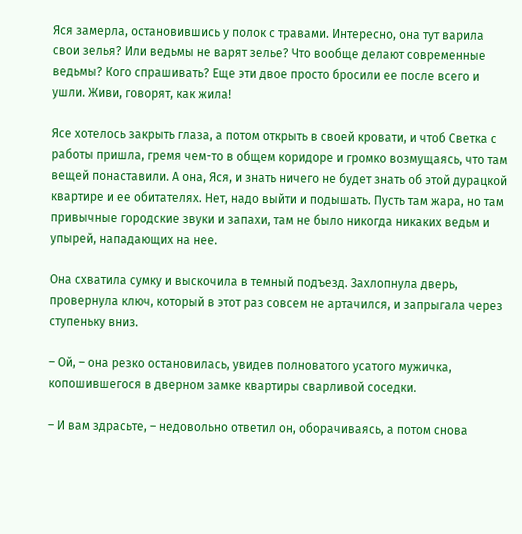Яся замерла, остановившись у полок с травами. Интересно, она тут варила свои зелья? Или ведьмы не варят зелье? Что вообще делают современные ведьмы? Кого спрашивать? Еще эти двое просто бросили ее после всего и ушли. Живи, говорят, как жила!

Ясе хотелось закрыть глаза, а потом открыть в своей кровати, и чтоб Светка с работы пришла, гремя чем-то в общем коридоре и громко возмущаясь, что там вещей понаставили. А она, Яся, и знать ничего не будет знать об этой дурацкой квартире и ее обитателях. Нет, надо выйти и подышать. Пусть там жара, но там привычные городские звуки и запахи, там не было никогда никаких ведьм и упырей, нападающих на нее.

Она схватила сумку и выскочила в темный подъезд. Захлопнула дверь, провернула ключ, который в этот раз совсем не артачился, и запрыгала через ступеньку вниз.

– Ой, – она резко остановилась, увидев полноватого усатого мужичка, копошившегося в дверном замке квартиры сварливой соседки.

– И вам здрасьте, – недовольно ответил он, оборачиваясь, а потом снова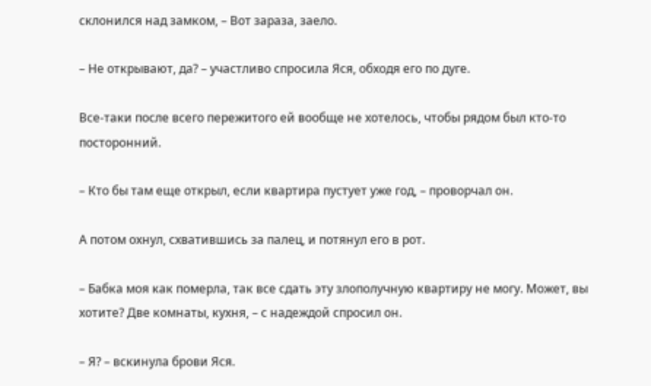склонился над замком, – Вот зараза, заело.

– Не открывают, да? – участливо спросила Яся, обходя его по дуге.

Все-таки после всего пережитого ей вообще не хотелось, чтобы рядом был кто-то посторонний.

– Кто бы там еще открыл, если квартира пустует уже год, – проворчал он.

А потом охнул, схватившись за палец, и потянул его в рот.

– Бабка моя как померла, так все сдать эту злополучную квартиру не могу. Может, вы хотите? Две комнаты, кухня, – с надеждой спросил он.

– Я? – вскинула брови Яся.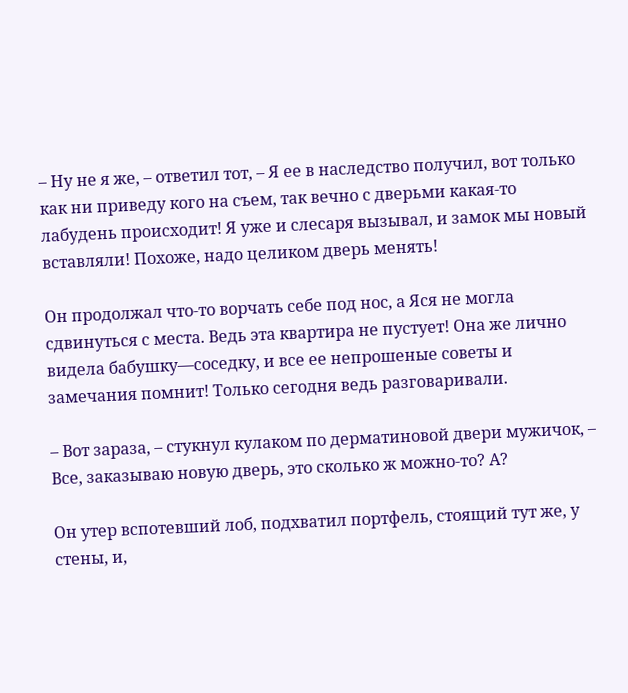– Ну не я же, – ответил тот, – Я ее в наследство получил, вот только как ни приведу кого на съем, так вечно с дверьми какая-то лабудень происходит! Я уже и слесаря вызывал, и замок мы новый вставляли! Похоже, надо целиком дверь менять!

Он продолжал что-то ворчать себе под нос, а Яся не могла сдвинуться с места. Ведь эта квартира не пустует! Она же лично видела бабушку—соседку, и все ее непрошеные советы и замечания помнит! Только сегодня ведь разговаривали.

– Вот зараза, – стукнул кулаком по дерматиновой двери мужичок, – Все, заказываю новую дверь, это сколько ж можно-то? А?

Он утер вспотевший лоб, подхватил портфель, стоящий тут же, у стены, и,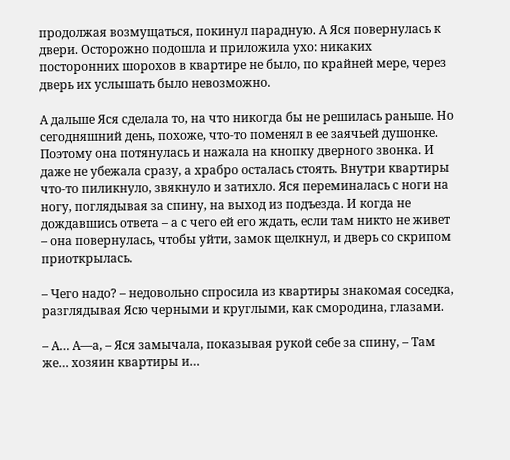продолжая возмущаться, покинул парадную. А Яся повернулась к двери. Осторожно подошла и приложила ухо: никаких посторонних шорохов в квартире не было, по крайней мере, через дверь их услышать было невозможно.

А дальше Яся сделала то, на что никогда бы не решилась раньше. Но сегодняшний день, похоже, что-то поменял в ее заячьей душонке. Поэтому она потянулась и нажала на кнопку дверного звонка. И даже не убежала сразу, а храбро осталась стоять. Внутри квартиры что-то пиликнуло, звякнуло и затихло. Яся переминалась с ноги на ногу, поглядывая за спину, на выход из подъезда. И когда не дождавшись ответа – а с чего ей его ждать, если там никто не живет – она повернулась, чтобы уйти, замок щелкнул, и дверь со скрипом приоткрылась.

– Чего надо? – недовольно спросила из квартиры знакомая соседка, разглядывая Ясю черными и круглыми, как смородина, глазами.

– А… А—а, – Яся замычала, показывая рукой себе за спину, – Там же… хозяин квартиры и…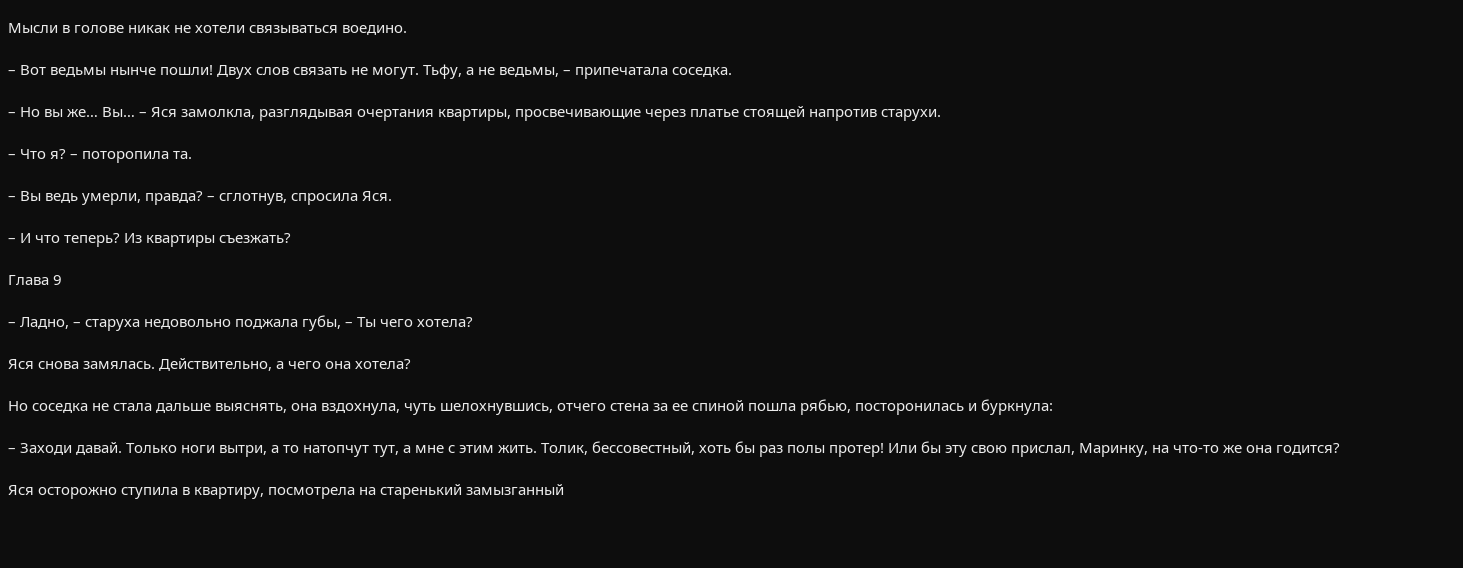Мысли в голове никак не хотели связываться воедино.

– Вот ведьмы нынче пошли! Двух слов связать не могут. Тьфу, а не ведьмы, – припечатала соседка.

– Но вы же… Вы… – Яся замолкла, разглядывая очертания квартиры, просвечивающие через платье стоящей напротив старухи.

– Что я? – поторопила та.

– Вы ведь умерли, правда? – сглотнув, спросила Яся.

– И что теперь? Из квартиры съезжать?

Глава 9

– Ладно, – старуха недовольно поджала губы, – Ты чего хотела?

Яся снова замялась. Действительно, а чего она хотела?

Но соседка не стала дальше выяснять, она вздохнула, чуть шелохнувшись, отчего стена за ее спиной пошла рябью, посторонилась и буркнула:

– Заходи давай. Только ноги вытри, а то натопчут тут, а мне с этим жить. Толик, бессовестный, хоть бы раз полы протер! Или бы эту свою прислал, Маринку, на что-то же она годится?

Яся осторожно ступила в квартиру, посмотрела на старенький замызганный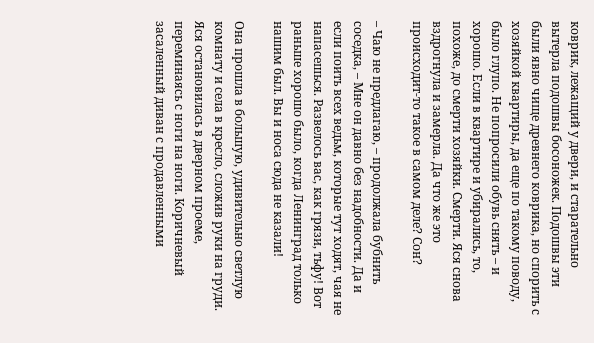коврик, лежащий у двери, и старательно вытерла подошвы босоножек. Подошвы эти были явно чище древнего коврика, но спорить с хозяйкой квартиры, да еще по такому поводу, было глупо. Не попросили обувь снять – и хорошо. Если в квартире и убирались, то, похоже, до смерти хозяйки. Смерти. Яся снова вздрогнула и замерла. Да что же это происходит-то такое в самом деле? Сон?

– Чаю не предлагаю, – продолжала бубнить соседка, – Мне он давно без надобности. Да и если поить всех ведьм, которые тут ходят, чая не напасешься. Развелось вас, как грязи, тьфу! Вот раньше хорошо было, когда Ленинград только нашим был. Вы и носа сюда не казали!

Она прошла в большую, удивительно светлую комнату и села в кресло, сложив руки на груди. Яся остановилась в дверном проеме, переминаясь с ноги на ноги. Коричневый засаленный диван с продавленными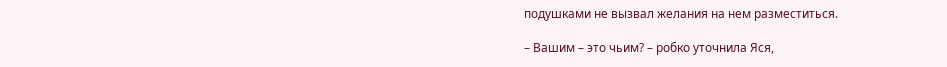подушками не вызвал желания на нем разместиться.

– Вашим – это чьим? – робко уточнила Яся,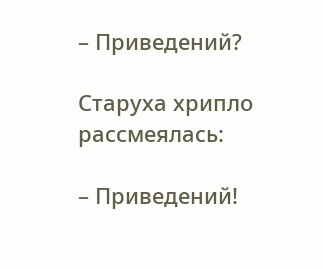– Приведений?

Старуха хрипло рассмеялась:

– Приведений!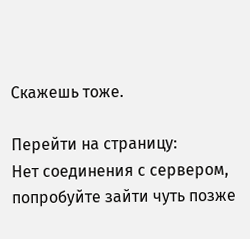Скажешь тоже.

Перейти на страницу:
Нет соединения с сервером, попробуйте зайти чуть позже